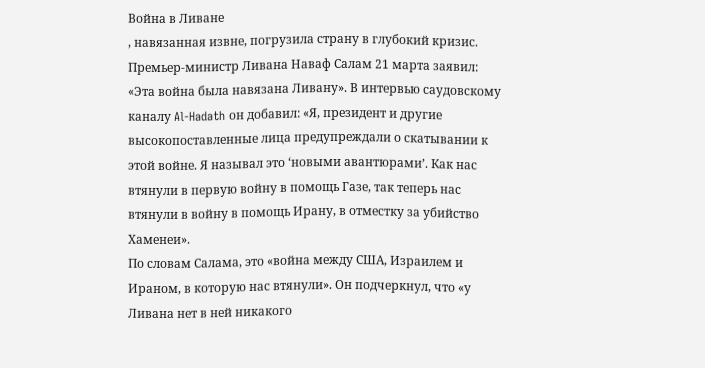Война в Ливане
, навязанная извне, погрузила страну в глубокий кризис. Премьер-министр Ливана Наваф Салам 21 марта заявил: «Эта война была навязана Ливану». В интервью саудовскому каналу Al-Hadath он добавил: «Я, президент и другие высокопоставленные лица предупреждали о скатывании к этой войне. Я называл это ‘новыми авантюрами’. Как нас втянули в первую войну в помощь Газе, так теперь нас втянули в войну в помощь Ирану, в отместку за убийство Хаменеи».
По словам Салама, это «война между США, Израилем и Ираном, в которую нас втянули». Он подчеркнул, что «у Ливана нет в ней никакого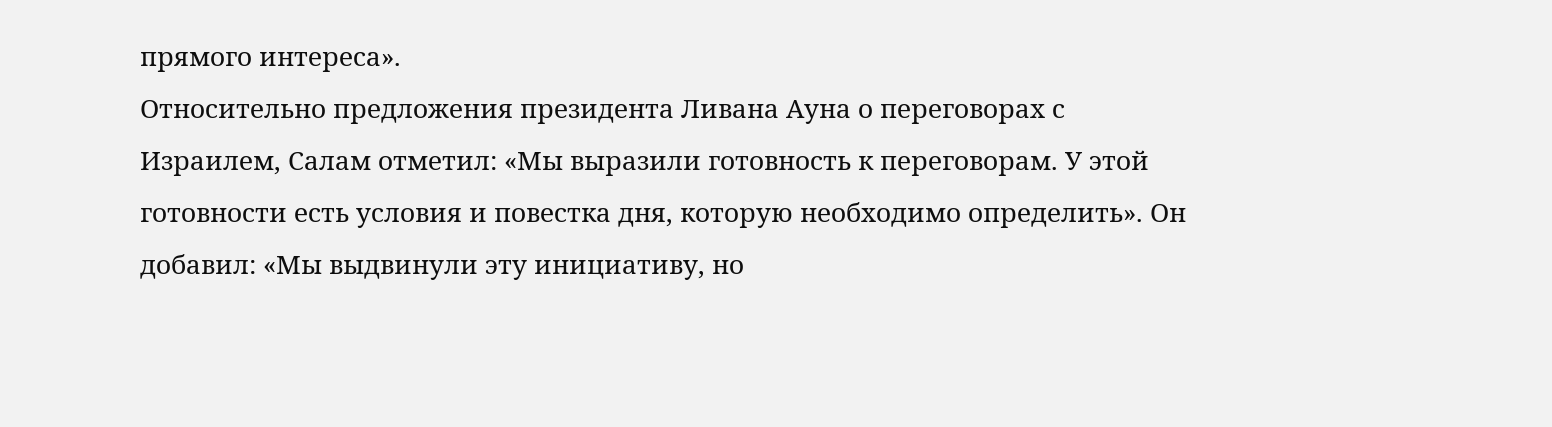прямого интереса».
Относительно предложения президента Ливана Ауна о переговорах с Израилем, Салам отметил: «Мы выразили готовность к переговорам. У этой готовности есть условия и повестка дня, которую необходимо определить». Он добавил: «Мы выдвинули эту инициативу, но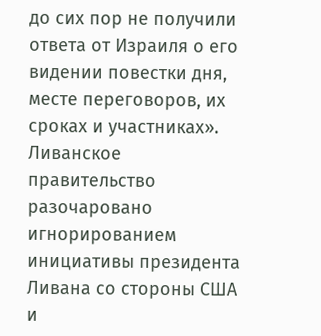до сих пор не получили ответа от Израиля о его видении повестки дня, месте переговоров, их сроках и участниках».
Ливанское правительство разочаровано игнорированием инициативы президента Ливана со стороны США и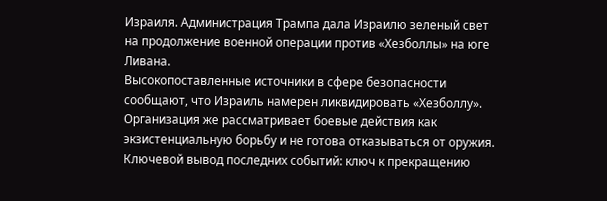Израиля. Администрация Трампа дала Израилю зеленый свет на продолжение военной операции против «Хезболлы» на юге Ливана.
Высокопоставленные источники в сфере безопасности сообщают, что Израиль намерен ликвидировать «Хезболлу». Организация же рассматривает боевые действия как экзистенциальную борьбу и не готова отказываться от оружия.
Ключевой вывод последних событий: ключ к прекращению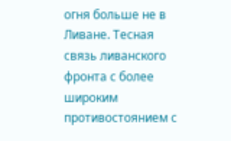огня больше не в Ливане. Тесная связь ливанского фронта с более широким противостоянием с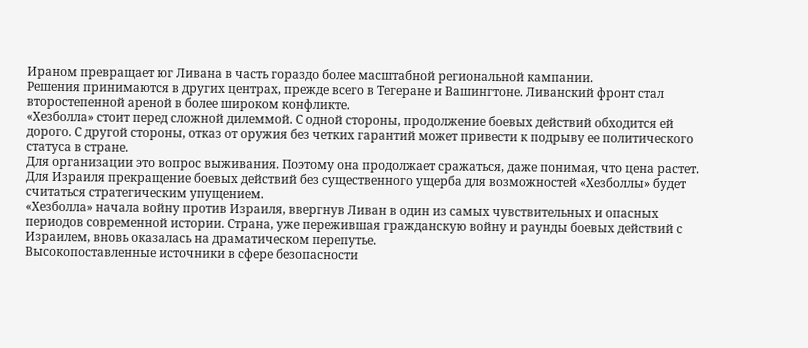Ираном превращает юг Ливана в часть гораздо более масштабной региональной кампании.
Решения принимаются в других центрах, прежде всего в Тегеране и Вашингтоне. Ливанский фронт стал второстепенной ареной в более широком конфликте.
«Хезболла» стоит перед сложной дилеммой. С одной стороны, продолжение боевых действий обходится ей дорого. С другой стороны, отказ от оружия без четких гарантий может привести к подрыву ее политического статуса в стране.
Для организации это вопрос выживания. Поэтому она продолжает сражаться, даже понимая, что цена растет. Для Израиля прекращение боевых действий без существенного ущерба для возможностей «Хезболлы» будет считаться стратегическим упущением.
«Хезболла» начала войну против Израиля, ввергнув Ливан в один из самых чувствительных и опасных периодов современной истории. Страна, уже пережившая гражданскую войну и раунды боевых действий с Израилем, вновь оказалась на драматическом перепутье.
Высокопоставленные источники в сфере безопасности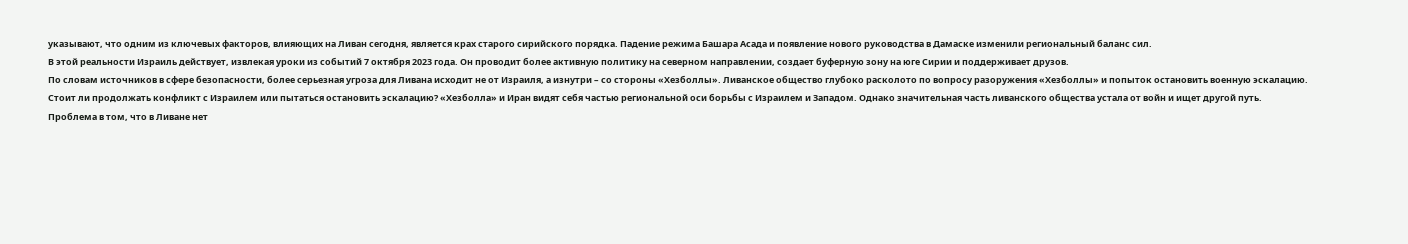указывают, что одним из ключевых факторов, влияющих на Ливан сегодня, является крах старого сирийского порядка. Падение режима Башара Асада и появление нового руководства в Дамаске изменили региональный баланс сил.
В этой реальности Израиль действует, извлекая уроки из событий 7 октября 2023 года. Он проводит более активную политику на северном направлении, создает буферную зону на юге Сирии и поддерживает друзов.
По словам источников в сфере безопасности, более серьезная угроза для Ливана исходит не от Израиля, а изнутри – со стороны «Хезболлы». Ливанское общество глубоко расколото по вопросу разоружения «Хезболлы» и попыток остановить военную эскалацию.
Стоит ли продолжать конфликт с Израилем или пытаться остановить эскалацию? «Хезболла» и Иран видят себя частью региональной оси борьбы с Израилем и Западом. Однако значительная часть ливанского общества устала от войн и ищет другой путь.
Проблема в том, что в Ливане нет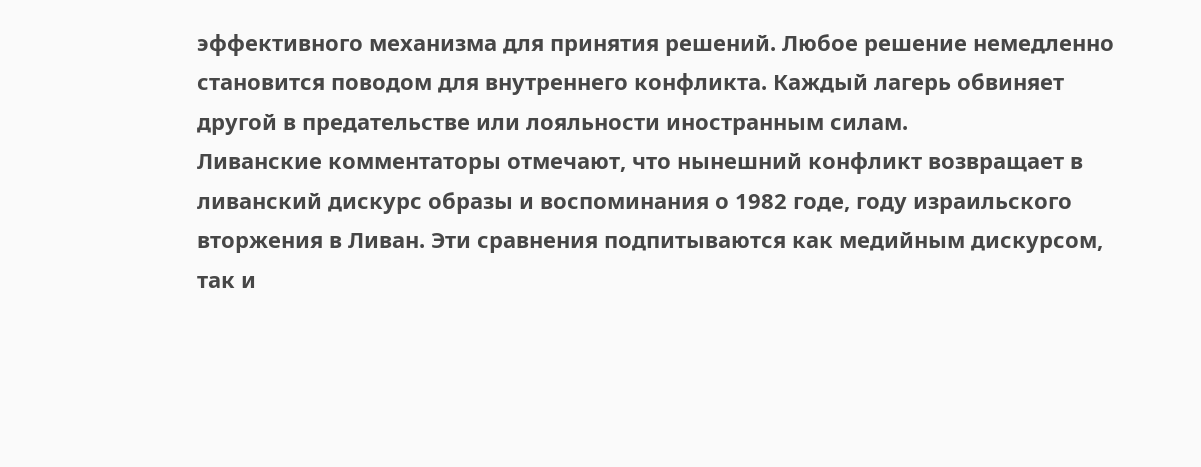эффективного механизма для принятия решений. Любое решение немедленно становится поводом для внутреннего конфликта. Каждый лагерь обвиняет другой в предательстве или лояльности иностранным силам.
Ливанские комментаторы отмечают, что нынешний конфликт возвращает в ливанский дискурс образы и воспоминания о 1982 годе, году израильского вторжения в Ливан. Эти сравнения подпитываются как медийным дискурсом, так и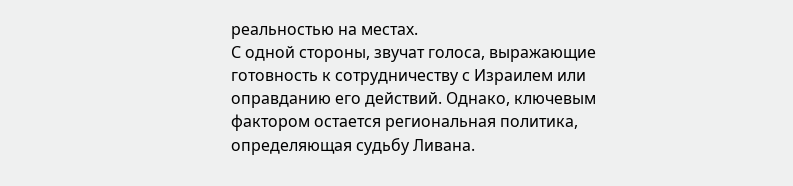реальностью на местах.
С одной стороны, звучат голоса, выражающие готовность к сотрудничеству с Израилем или оправданию его действий. Однако, ключевым фактором остается региональная политика, определяющая судьбу Ливана.